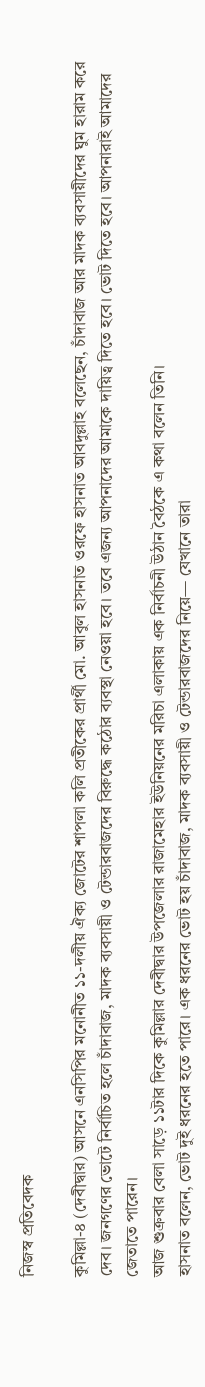নিজস্ব প্রতিবেদক

কুমিল্লা-৪ (দেবীদ্বার) আসনে এনসিপির মনোনীত ১১-দলীয় ঐক্য জোটের শাপলা কলি প্রতীকের প্রার্থী মো. আবুল হাসনাত ওরফে হাসনাত আবদুল্লাহ বলেছেন, চাঁদাবাজ আর মাদক ব্যবসায়ীদের ঘুম হারাম করে দেব। জনগণের ভোটে নির্বাচিত হলে চাঁদাবাজ, মাদক ব্যবসায়ী ও টেন্ডারবাজদের বিরুদ্ধে কঠোর ব্যবস্থা নেওয়া হবে। তবে এজন্য আপনাদের আমাকে দায়িত্ব দিতে হবে। ভোট দিতে হবে। আপনারাই আমাদের জেতাতে পারেন।
আজ শুক্রবার বেলা সাড়ে ১১টার দিকে কুমিল্লার দেবীদ্বার উপজেলার রাজামেহার ইউনিয়নের মরিচা এলাকায় এক নির্বাচনী উঠান বৈঠকে এ কথা বলেন তিনি।
হাসনাত বলেন, ভোট দুই ধরনের হতে পারে। এক ধরনের ভোট হয় চাঁদাবাজ, মাদক ব্যবসায়ী ও টেন্ডারবাজদের নিয়ে— যেখানে তারা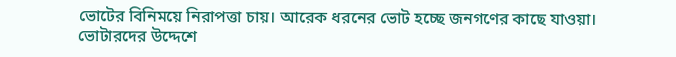ভোটের বিনিময়ে নিরাপত্তা চায়। আরেক ধরনের ভোট হচ্ছে জনগণের কাছে যাওয়া।
ভোটারদের উদ্দেশে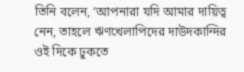তিনি বলেন, ‘আপনারা যদি আমার দায়িত্ব নেন, তাহলে ঋণখেলাপিদের দাউদকান্দির ওই দিকে ঢুকতে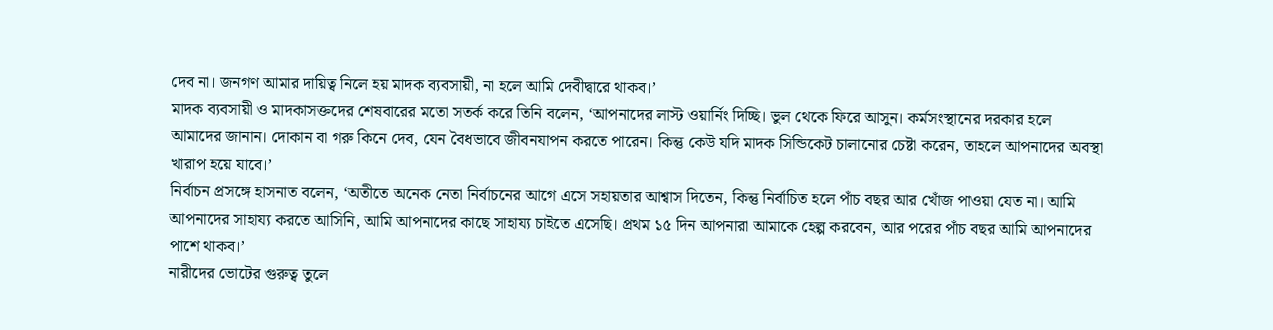দেব না। জনগণ আমার দায়িত্ব নিলে হয় মাদক ব্যবসায়ী, না হলে আমি দেবীদ্বারে থাকব।’
মাদক ব্যবসায়ী ও মাদকাসক্তদের শেষবারের মতো সতর্ক করে তিনি বলেন, ‘আপনাদের লাস্ট ওয়ার্নিং দিচ্ছি। ভুল থেকে ফিরে আসুন। কর্মসংস্থানের দরকার হলে আমাদের জানান। দোকান বা গরু কিনে দেব, যেন বৈধভাবে জীবনযাপন করতে পারেন। কিন্তু কেউ যদি মাদক সিন্ডিকেট চালানোর চেষ্টা করেন, তাহলে আপনাদের অবস্থা খারাপ হয়ে যাবে।’
নির্বাচন প্রসঙ্গে হাসনাত বলেন, ‘অতীতে অনেক নেতা নির্বাচনের আগে এসে সহায়তার আশ্বাস দিতেন, কিন্তু নির্বাচিত হলে পাঁচ বছর আর খোঁজ পাওয়া যেত না। আমি আপনাদের সাহায্য করতে আসিনি, আমি আপনাদের কাছে সাহায্য চাইতে এসেছি। প্রথম ১৫ দিন আপনারা আমাকে হেল্প করবেন, আর পরের পাঁচ বছর আমি আপনাদের পাশে থাকব।’
নারীদের ভোটের গুরুত্ব তুলে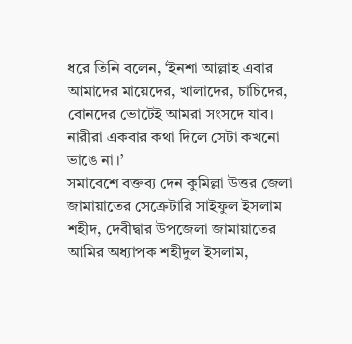ধরে তিনি বলেন, ‘ইনশা আল্লাহ এবার আমাদের মায়েদের, খালাদের, চাচিদের, বোনদের ভোটেই আমরা সংসদে যাব। নারীরা একবার কথা দিলে সেটা কখনো ভাঙে না।’
সমাবেশে বক্তব্য দেন কুমিল্লা উত্তর জেলা জামায়াতের সেক্রেটারি সাইফুল ইসলাম শহীদ, দেবীদ্বার উপজেলা জামায়াতের আমির অধ্যাপক শহীদুল ইসলাম,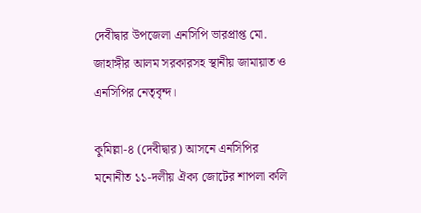দেবীদ্বার উপজেলা এনসিপি ভারপ্রাপ্ত মো. জাহাঙ্গীর আলম সরকারসহ স্থানীয় জামায়াত ও এনসিপির নেতৃবৃন্দ।

কুমিল্লা-৪ (দেবীদ্বার) আসনে এনসিপির মনোনীত ১১-দলীয় ঐক্য জোটের শাপলা কলি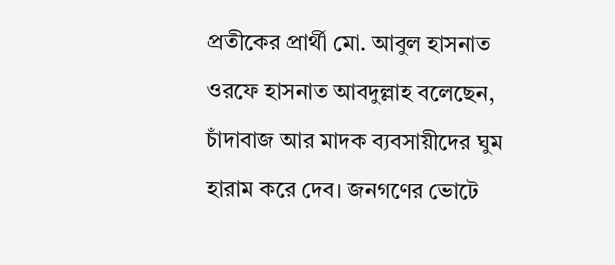প্রতীকের প্রার্থী মো. আবুল হাসনাত ওরফে হাসনাত আবদুল্লাহ বলেছেন, চাঁদাবাজ আর মাদক ব্যবসায়ীদের ঘুম হারাম করে দেব। জনগণের ভোটে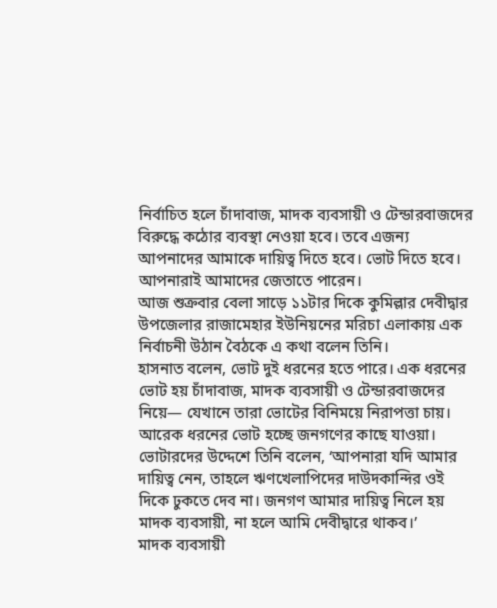নির্বাচিত হলে চাঁদাবাজ, মাদক ব্যবসায়ী ও টেন্ডারবাজদের বিরুদ্ধে কঠোর ব্যবস্থা নেওয়া হবে। তবে এজন্য আপনাদের আমাকে দায়িত্ব দিতে হবে। ভোট দিতে হবে। আপনারাই আমাদের জেতাতে পারেন।
আজ শুক্রবার বেলা সাড়ে ১১টার দিকে কুমিল্লার দেবীদ্বার উপজেলার রাজামেহার ইউনিয়নের মরিচা এলাকায় এক নির্বাচনী উঠান বৈঠকে এ কথা বলেন তিনি।
হাসনাত বলেন, ভোট দুই ধরনের হতে পারে। এক ধরনের ভোট হয় চাঁদাবাজ, মাদক ব্যবসায়ী ও টেন্ডারবাজদের নিয়ে— যেখানে তারা ভোটের বিনিময়ে নিরাপত্তা চায়। আরেক ধরনের ভোট হচ্ছে জনগণের কাছে যাওয়া।
ভোটারদের উদ্দেশে তিনি বলেন, ‘আপনারা যদি আমার দায়িত্ব নেন, তাহলে ঋণখেলাপিদের দাউদকান্দির ওই দিকে ঢুকতে দেব না। জনগণ আমার দায়িত্ব নিলে হয় মাদক ব্যবসায়ী, না হলে আমি দেবীদ্বারে থাকব।’
মাদক ব্যবসায়ী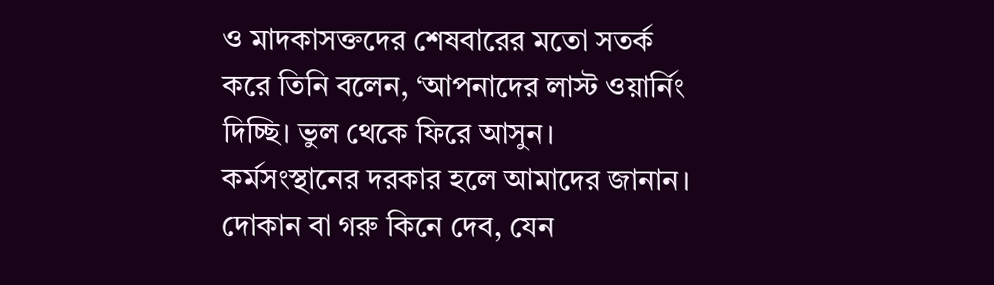ও মাদকাসক্তদের শেষবারের মতো সতর্ক করে তিনি বলেন, ‘আপনাদের লাস্ট ওয়ার্নিং দিচ্ছি। ভুল থেকে ফিরে আসুন। কর্মসংস্থানের দরকার হলে আমাদের জানান। দোকান বা গরু কিনে দেব, যেন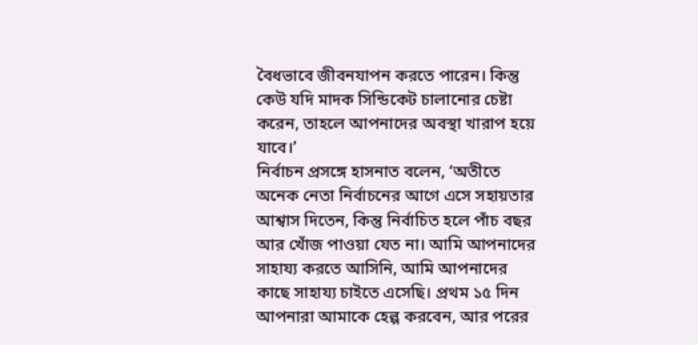বৈধভাবে জীবনযাপন করতে পারেন। কিন্তু কেউ যদি মাদক সিন্ডিকেট চালানোর চেষ্টা করেন, তাহলে আপনাদের অবস্থা খারাপ হয়ে যাবে।’
নির্বাচন প্রসঙ্গে হাসনাত বলেন, ‘অতীতে অনেক নেতা নির্বাচনের আগে এসে সহায়তার আশ্বাস দিতেন, কিন্তু নির্বাচিত হলে পাঁচ বছর আর খোঁজ পাওয়া যেত না। আমি আপনাদের সাহায্য করতে আসিনি, আমি আপনাদের কাছে সাহায্য চাইতে এসেছি। প্রথম ১৫ দিন আপনারা আমাকে হেল্প করবেন, আর পরের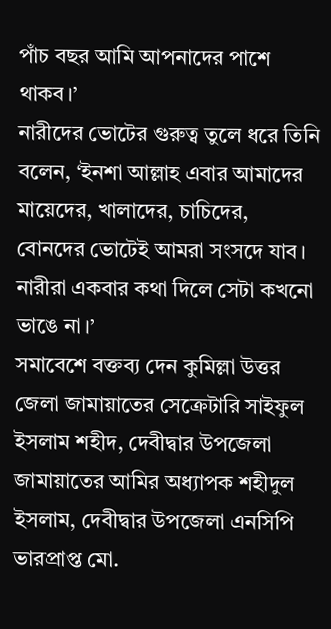পাঁচ বছর আমি আপনাদের পাশে থাকব।’
নারীদের ভোটের গুরুত্ব তুলে ধরে তিনি বলেন, ‘ইনশা আল্লাহ এবার আমাদের মায়েদের, খালাদের, চাচিদের, বোনদের ভোটেই আমরা সংসদে যাব। নারীরা একবার কথা দিলে সেটা কখনো ভাঙে না।’
সমাবেশে বক্তব্য দেন কুমিল্লা উত্তর জেলা জামায়াতের সেক্রেটারি সাইফুল ইসলাম শহীদ, দেবীদ্বার উপজেলা জামায়াতের আমির অধ্যাপক শহীদুল ইসলাম, দেবীদ্বার উপজেলা এনসিপি ভারপ্রাপ্ত মো.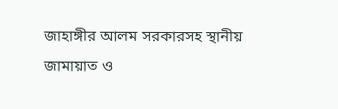জাহাঙ্গীর আলম সরকারসহ স্থানীয় জামায়াত ও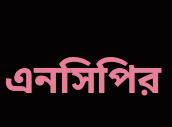এনসিপির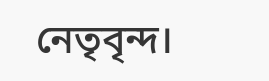নেতৃবৃন্দ।